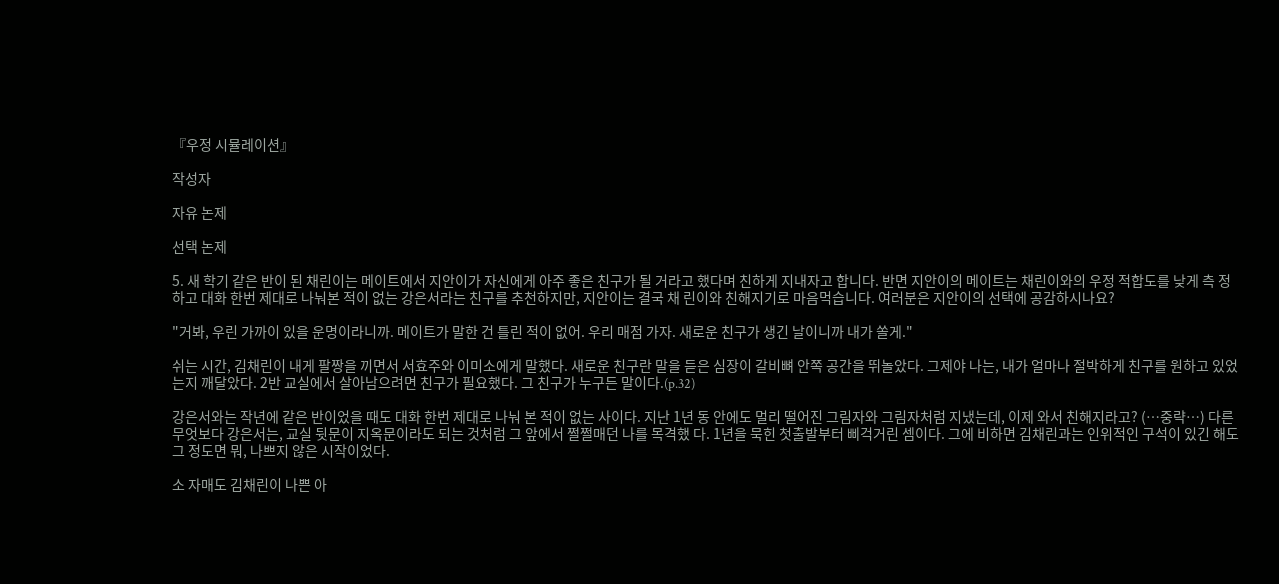『우정 시뮬레이션』

작성자

자유 논제

선택 논제

5. 새 학기 같은 반이 된 채린이는 메이트에서 지안이가 자신에게 아주 좋은 친구가 될 거라고 했다며 친하게 지내자고 합니다. 반면 지안이의 메이트는 채린이와의 우정 적합도를 낮게 측 정하고 대화 한번 제대로 나눠본 적이 없는 강은서라는 친구를 추천하지만, 지안이는 결국 채 린이와 친해지기로 마음먹습니다. 여러분은 지안이의 선택에 공감하시나요?

"거봐, 우린 가까이 있을 운명이라니까. 메이트가 말한 건 틀린 적이 없어. 우리 매점 가자. 새로운 친구가 생긴 날이니까 내가 쏠게."

쉬는 시간, 김채린이 내게 팔짱을 끼면서 서효주와 이미소에게 말했다. 새로운 친구란 말을 듣은 심장이 갈비뼈 안쪽 공간을 뛰놀았다. 그제야 나는, 내가 얼마나 절박하게 친구를 원하고 있었는지 깨달았다. 2반 교실에서 살아남으려면 친구가 필요했다. 그 친구가 누구든 말이다.(p.32)

강은서와는 작년에 같은 반이었을 때도 대화 한번 제대로 나눠 본 적이 없는 사이다. 지난 1년 동 안에도 멀리 떨어진 그림자와 그림자처럼 지냈는데, 이제 와서 친해지라고? (…중략…) 다른 무엇보다 강은서는, 교실 뒷문이 지옥문이라도 되는 것처럼 그 앞에서 쩔쩔매던 나를 목격했 다. 1년을 묵힌 첫출발부터 삐걱거린 셈이다. 그에 비하면 김채린과는 인위적인 구석이 있긴 해도 그 정도면 뭐, 나쁘지 않은 시작이었다.

소 자매도 김채린이 나쁜 아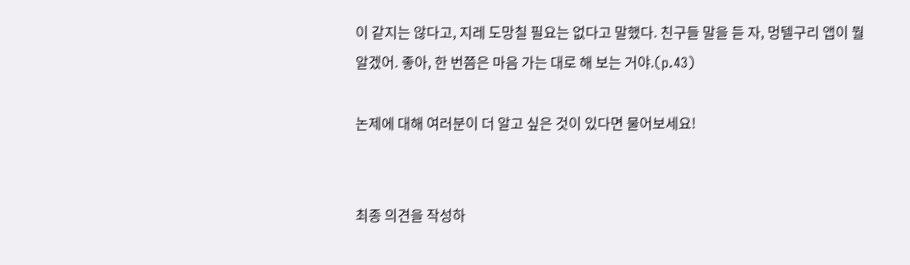이 같지는 않다고, 지레 도망칠 필요는 없다고 말했다. 친구들 말을 듣 자, 멍텔구리 앱이 뭘 알겠어. 좋아, 한 번쯤은 마음 가는 대로 해 보는 거야.(p.43)

논제에 대해 여러분이 더 알고 싶은 것이 있다면 물어보세요!


최종 의견을 작성하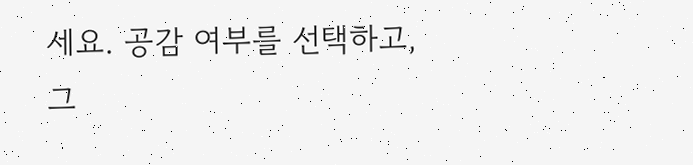세요. 공감 여부를 선택하고, 그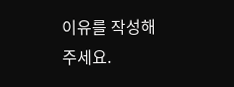이유를 작성해 주세요.